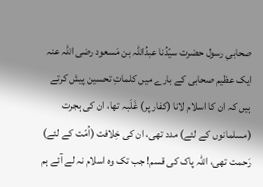صحابیِ رسول حضرت سیّدُنا عبدُاللہ بن مَسعود رضی اللہ عنہ ایک عظیم صحابی کے بارے میں کلماتِ تحسین پیش کرتے ہیں کہ ان کا اسلام لانا (کفار پر) غَلَبہ تھا، ان کی ہجرت (مسلمانوں کے لئے) مدد تھی، ان کی خِلافت (اُمّت کے لئے) رَحمت تھی، اللہ پاک کی قسم! جب تک وہ اسلام نہ لے آئے ہم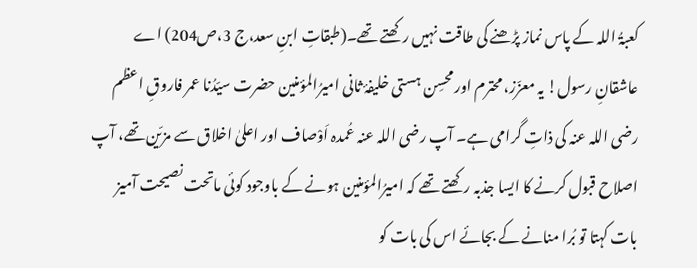کعبۃُ اللہ کے پاس نماز پڑھنے کی طاقت نہیں رکھتے تھے۔(طبقاتِ ابنِ سعد،ج 3،ص204) اے عاشقانِ رسول! یہ معزّز، محترم اور محسِن ہستی خلیفۂ ثانی امیرُالمؤمنین حضرت سیّدُنا عمر فاروقِ اعظم رضی اللہ عنہ کی ذاتِ گرامی ہے۔ آپ رضی اللہ عنہ عُمدہ اَوْصاف اور اعلیٰ اخلاق سے مزیّن تھے، آپ اصلاح قبول کرنے کا ایسا جذبہ رکھتے تھے کہ امیرُالمؤمنین ہونے کے باوجود کوئی ماتحت نصیحت آمیز بات کہتا تو بُرا منانے کے بجائے اس کی بات کو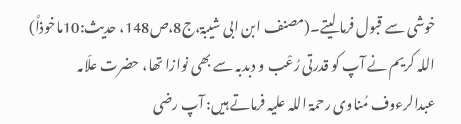خوشی سے قبول فرما لیتے۔(مصنف ابن ابی شیبۃ،ج8،ص148، حدیث:10ماخوذاً) اللہ کریم نے آپ کو قدرتی رُعْب و دبدبہ سے بھی نوازا تھا، حضرت علّامہ عبدالرءوف مُناوی رحمۃ اللہ علیہ فرماتے ہیں: آپ رضی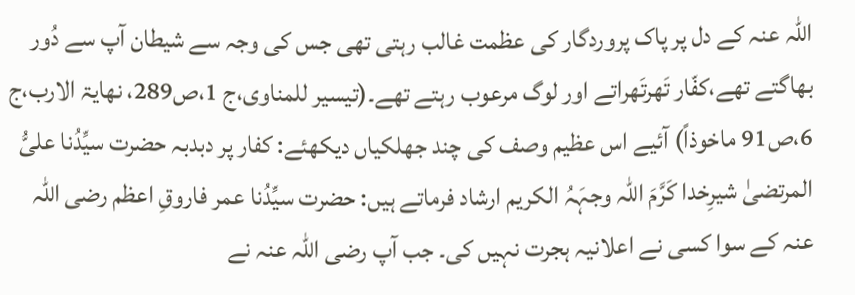اللہ عنہ کے دل پر پاک پروردگار کی عظمت غالب رہتی تھی جس کی وجہ سے شیطان آپ سے دُور بھاگتے تھے،کفّار تَھرتَھراتے اور لوگ مرعوب رہتے تھے۔(تیسیر للمناوی،ج 1،ص289، نھایۃ الارب،ج 6،ص91 ماخوذاً) آئیے اس عظیم وصف کی چند جھلکیاں دیکھئے: کفار پر دبدبہ حضرت سیِّدُنا علیُّ المرتضیٰ شیرِخدا کَرَّمَ اللہ وجہَہُ الکریم ارشاد فرماتے ہیں: حضرت سیِّدُنا عمر فاروقِ اعظم رضی اللہ عنہ کے سوا کسی نے اعلانیہ ہجرت نہیں کی۔ جب آپ رضی اللہ عنہ نے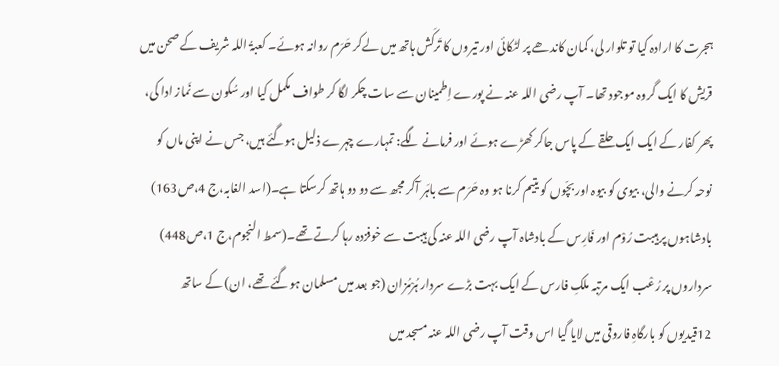ہجرت کا ارادہ کیا تو تلوار لی، کمان کاندھے پر لٹکائی اور تیروں کا تَرکَش ہاتھ میں لےکر حَرَم روانہ ہوئے۔ کعبۃُ اللہ شریف کے صحن میں قریش کا ایک گروہ موجود تھا۔ آپ رضی اللہ عنہ نے پورے اِطمینان سے سات چکر لگا کر طواف مکمل کیا اور سُکون سے نَماز ادا کی، پھر کفار کے ایک ایک حلقے کے پاس جاکر کھڑے ہوئے اور فرمانے لگے: تمہارے چہرے ذلیل ہوگئے ہیں، جس نے اپنی ماں کو نوحہ کرنے والی، بیوی کو بیوہ اور بچّوں کو یتیم کرنا ہو وہ حَرَم سے باہَر آکر مجھ سے دو دو ہاتھ کرسکتا ہے۔(اسد الغابہ،ج 4،ص163) بادشاہوں پر ہیبت رُوْم اور فَارِس کے بادشاہ آپ رضی اللہ عنہ کی ہیبت سے خوفزدہ رہا کرتے تھے۔(سمط النجوم،ج 1،ص448) سرداروں پر رُعْب ایک مرتبہ ملکِ فارس کے ایک بہت بڑے سردار ہُرْمُزان (جو بعد میں مسلمان ہوگئے تھے، ان) کے ساتھ 12قیدیوں کو بارگاہِ فاروقی میں لایا گیا اس وقت آپ رضی اللہ عنہ مسجد میں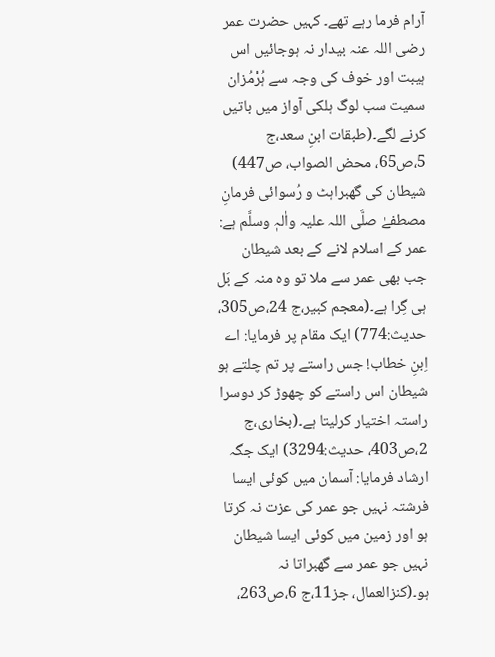آرام فرما رہے تھے۔ کہیں حضرت عمر رضی اللہ عنہ بیدار نہ ہوجائیں اس ہیبت اور خوف کی وجہ سے ہُرْمُزان سمیت سب لوگ ہلکی آواز میں باتیں کرنے لگے۔(طبقات ابنِ سعد،ج 5،ص65، محض الصواب، ص447) شیطان کی گھبراہٹ و رُسوائی فرمانِ مصطفےٰ صلَّی اللہ علیہ واٰلہٖ وسلَّم ہے: عمر کے اسلام لانے کے بعد شیطان جب بھی عمر سے ملا تو وہ منہ کے بَل ہی گِرا ہے۔(معجم کبیر،ج 24،ص305، حدیث:774) ایک مقام پر فرمایا: اے اِبنِ خطاب! جس راستے پر تم چلتے ہو شیطان اس راستے کو چھوڑ کر دوسرا راستہ اختیار کرلیتا ہے۔(بخاری،ج 2،ص403، حديث:3294) ایک جگہ ارشاد فرمایا: آسمان میں کوئی ایسا فرشتہ نہیں جو عمر کی عزت نہ کرتا ہو اور زمین میں کوئی ایسا شیطان نہیں جو عمر سے گھبراتا نہ ہو۔(کنزالعمال، جز11،ج 6،ص263،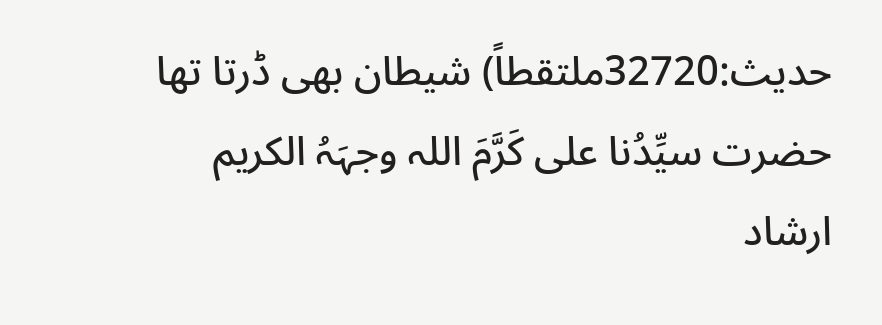حدیث:32720ملتقطاً) شیطان بھی ڈرتا تھا حضرت سیِّدُنا علی کَرَّمَ اللہ وجہَہُ الکریم ارشاد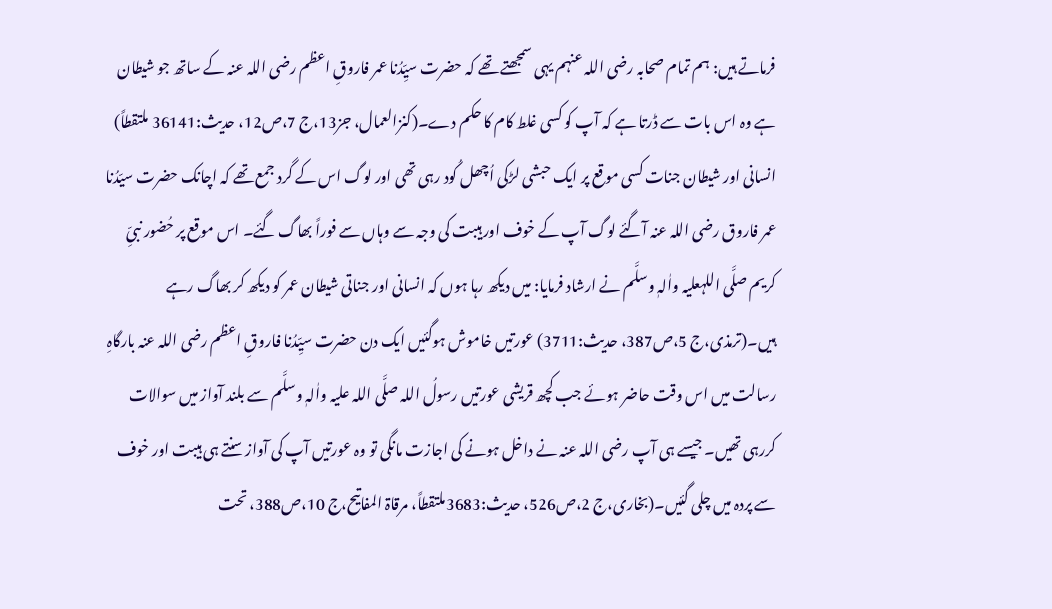فرماتے ہیں: ہم تمام صحابہ رضی اللہ عنہم یہی سمجھتے تھے کہ حضرت سیِّدُنا عمر فاروقِ اعظم رضی اللہ عنہ کے ساتھ جو شیطان ہے وہ اس بات سے ڈرتا ہے کہ آپ کو کسی غلط کام کا حکم دے۔(کنزالعمال، جز13،ج 7،ص12، حدیث:36141 ملتقطاً) انسانی اور شیطان جنات کسی موقع پر ایک حبشی لڑکی اُچھل کُود رہی تھی اور لوگ اس کے گرد جمع تھے کہ اچانک حضرت سیّدُنا عمر فاروق رضی اللہ عنہ آگئے لوگ آپ کے خوف اور ہیبت کی وجہ سے وہاں سے فوراً بھاگ گئے۔ اس موقع پر حُضور نبیِّ کریم صلَّی اللہعلیہ واٰلہٖ وسلَّم نے ارشاد فرمایا: میں دیکھ رہا ہوں کہ انسانی اور جناتی شیطان عمر کو دیکھ کر بھاگ رہے ہیں۔(ترمذی،ج 5،ص387، حدیث:3711) عورتیں خاموش ہوگئیں ایک دن حضرت سیِّدُنا فاروقِ اعظم رضی اللہ عنہ بارگاہِ رسالت میں اس وقت حاضر ہوئے جب کچھ قریشی عورتیں رسولُ اللہ صلَّی اللہ علیہ واٰلہٖ وسلَّم سے بلند آواز میں سوالات کررہی تھیں۔ جیسے ہی آپ رضی اللہ عنہ نے داخل ہونے کی اجازت مانگی تو وہ عورتیں آپ کی آواز سنتے ہی ہیبت اور خوف سے پردہ میں چلی گئیں۔(بخاری،ج 2،ص526، حدیث:3683ملتقطاً، مرقاۃ المفاتیح،ج 10،ص388، تحت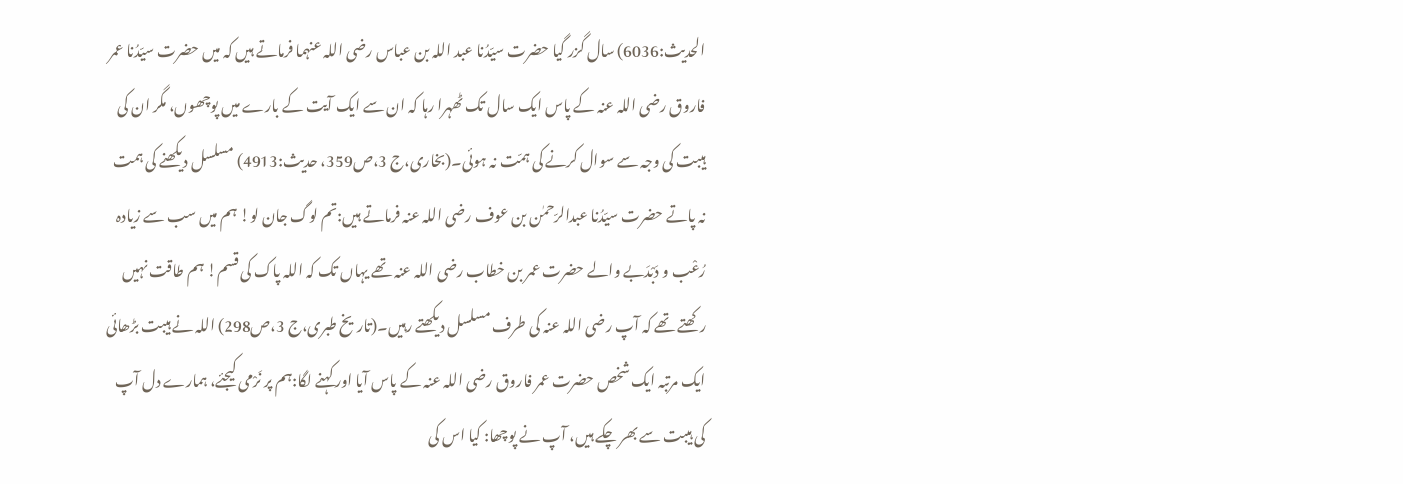الحدیث:6036) سال گزر گیا حضرت سیّدُنا عبد اللہ بن عباس رضی اللہ عنہما فرماتے ہیں کہ میں حضرت سیّدُنا عمر فاروق رضی اللہ عنہ کے پاس ایک سال تک ٹھہرا رہا کہ ان سے ایک آیت کے بارے میں پوچھوں، مگر ان کی ہیبت کی وجہ سے سوال کرنے کی ہمّت نہ ہوئی۔(بخاری،ج 3،ص359، حدیث:4913) مسلسل دیکھنے کی ہمت نہ پاتے حضرت سیّدُنا عبدالرّحمٰن بن عوف رضی اللہ عنہ فرماتے ہیں:تم لوگ جان لو! ہم میں سب سے زیادہ رُعْب و دَبْدَبے والے حضرت عمر بن خطاب رضی اللہ عنہ تھے یہاں تک کہ اللہ پاک کی قسم! ہم طاقت نہیں رکھتے تھے کہ آپ رضی اللہ عنہ کی طرف مسلسل دیکھتے رہیں۔(تاریخ طبری،ج 3،ص298) اللہ نے ہیبت بڑھائی ایک مرتبہ ایک شخص حضرت عمر فاروق رضی اللہ عنہ کے پاس آیا اور کہنے لگا:ہم پر نَرْمی کیجئے، ہمارے دل آپ کی ہیبت سے بھر چکے ہیں، آپ نے پوچھا: کیا اس کی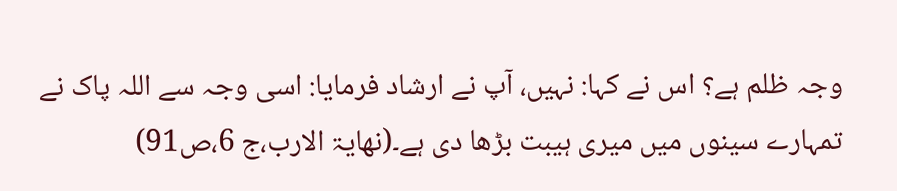وجہ ظلم ہے؟ اس نے کہا: نہیں، آپ نے ارشاد فرمایا: اسی وجہ سے اللہ پاک نے تمہارے سینوں میں میری ہیبت بڑھا دی ہے۔(نھایۃ الارب،ج 6،ص91)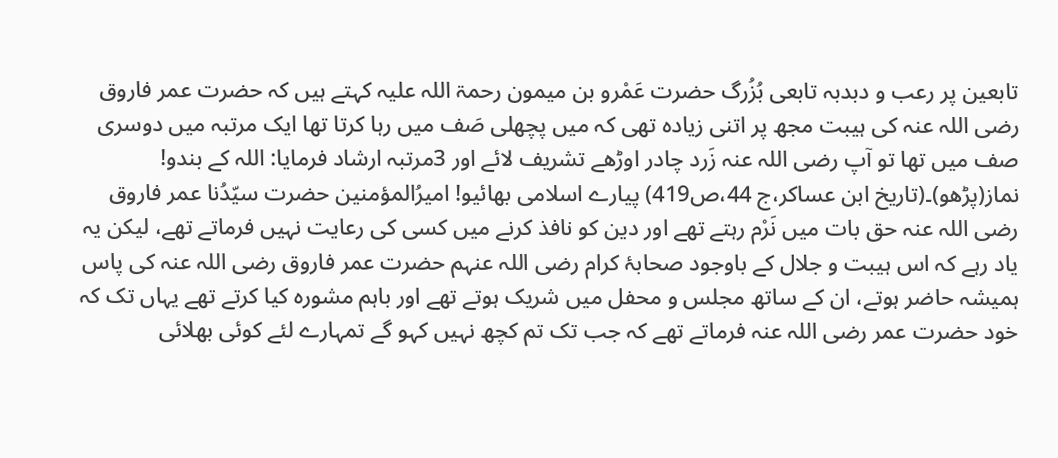تابعین پر رعب و دبدبہ تابعی بُزُرگ حضرت عَمْرو بن میمون رحمۃ اللہ علیہ کہتے ہیں کہ حضرت عمر فاروق رضی اللہ عنہ کی ہیبت مجھ پر اتنی زیادہ تھی کہ میں پچھلی صَف میں رہا کرتا تھا ایک مرتبہ میں دوسری صف میں تھا تو آپ رضی اللہ عنہ زَرد چادر اوڑھے تشریف لائے اور 3مرتبہ ارشاد فرمایا: اللہ کے بندو! نماز(پڑھو)۔(تاریخ ابن عساکر،ج 44،ص419) پیارے اسلامی بھائیو! امیرُالمؤمنین حضرت سیّدُنا عمر فاروق رضی اللہ عنہ حق بات میں نَرْم رہتے تھے اور دین کو نافذ کرنے میں کسی کی رعایت نہیں فرماتے تھے، لیکن یہ یاد رہے کہ اس ہیبت و جلال کے باوجود صحابۂ کرام رضی اللہ عنہم حضرت عمر فاروق رضی اللہ عنہ کی پاس ہمیشہ حاضر ہوتے، ان کے ساتھ مجلس و محفل میں شریک ہوتے تھے اور باہم مشورہ کیا کرتے تھے یہاں تک کہ خود حضرت عمر رضی اللہ عنہ فرماتے تھے کہ جب تک تم کچھ نہیں کہو گے تمہارے لئے کوئی بھلائی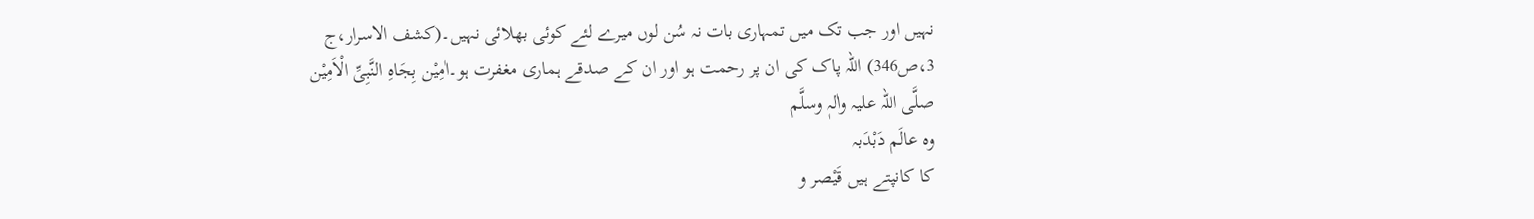نہیں اور جب تک میں تمہاری بات نہ سُن لوں میرے لئے کوئی بھلائی نہیں۔(کشف الاسرار،ج 3،ص346) اللہ پاک کی ان پر رحمت ہو اور ان کے صدقے ہماری مغفرت ہو۔اٰمِیْن بِجَاہِ النَّبِیِّ الْاَمِیْن صلَّی اللہ علیہ واٰلہٖ وسلَّم
وہ عالَم دَبْدَبہ
کا کانپتے ہیں قَیْصر و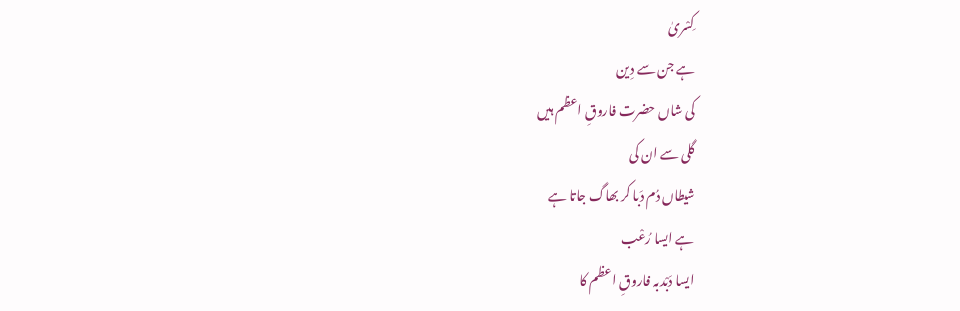کِسْریٰ
ہے جن سے دِین
کی شاں حضرت فاروقِ اعظم ہیں
گلی سے ان کی
شیطاں دُم دَبا کر بھاگ جاتا ہے
ہے ایسا رُعْب
ایسا دَبْدبہ فاروقِ اعظم کا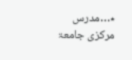٭…مدرس مرکزی جامعۃ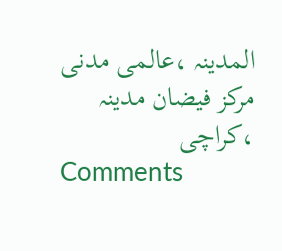المدینہ ،عالمی مدنی مرکز فیضان مدینہ ،کراچی
Comments